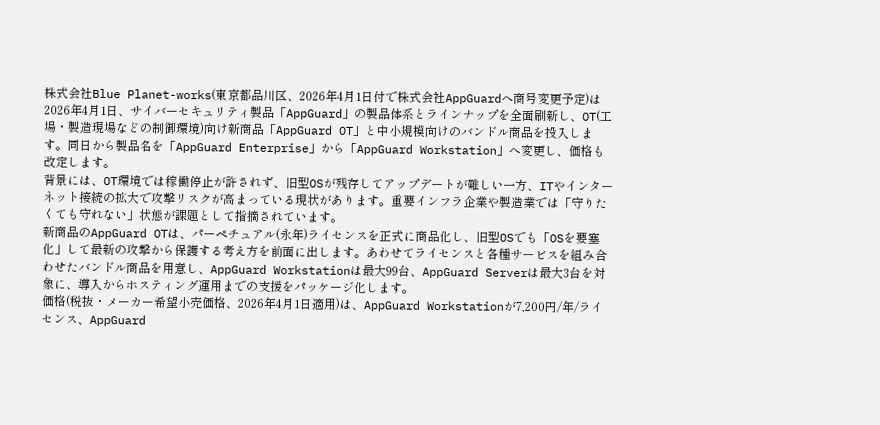株式会社Blue Planet-works(東京都品川区、2026年4月1日付で株式会社AppGuardへ商号変更予定)は2026年4月1日、サイバーセキュリティ製品「AppGuard」の製品体系とラインナップを全面刷新し、OT(工場・製造現場などの制御環境)向け新商品「AppGuard OT」と中小規模向けのバンドル商品を投入します。同日から製品名を「AppGuard Enterprise」から「AppGuard Workstation」へ変更し、価格も改定します。
背景には、OT環境では稼働停止が許されず、旧型OSが残存してアップデートが難しい一方、ITやインターネット接続の拡大で攻撃リスクが高まっている現状があります。重要インフラ企業や製造業では「守りたくても守れない」状態が課題として指摘されています。
新商品のAppGuard OTは、パーペチュアル(永年)ライセンスを正式に商品化し、旧型OSでも「OSを要塞化」して最新の攻撃から保護する考え方を前面に出します。あわせてライセンスと各種サービスを組み合わせたバンドル商品を用意し、AppGuard Workstationは最大99台、AppGuard Serverは最大3台を対象に、導入からホスティング運用までの支援をパッケージ化します。
価格(税抜・メーカー希望小売価格、2026年4月1日適用)は、AppGuard Workstationが7,200円/年/ライセンス、AppGuard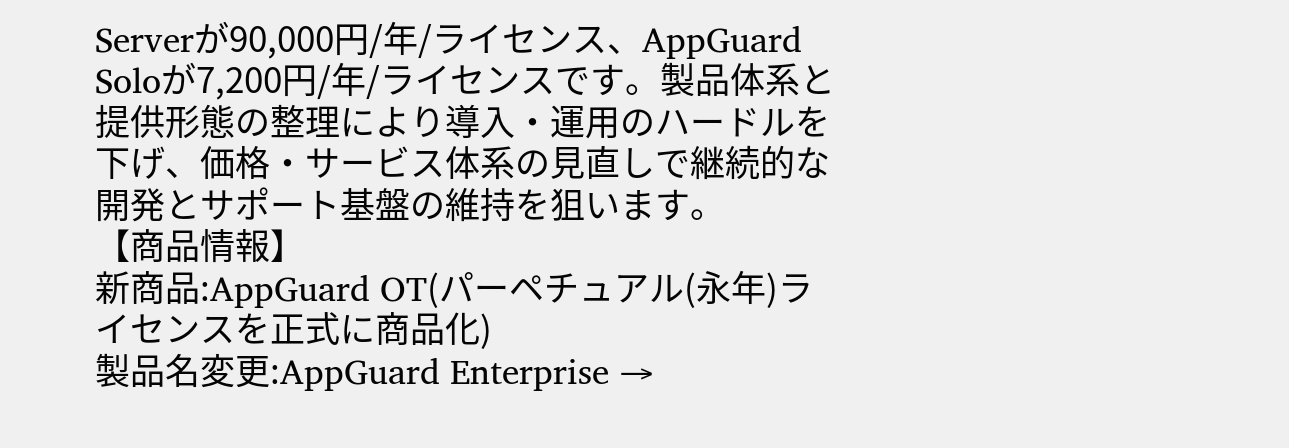Serverが90,000円/年/ライセンス、AppGuard Soloが7,200円/年/ライセンスです。製品体系と提供形態の整理により導入・運用のハードルを下げ、価格・サービス体系の見直しで継続的な開発とサポート基盤の維持を狙います。
【商品情報】
新商品:AppGuard OT(パーペチュアル(永年)ライセンスを正式に商品化)
製品名変更:AppGuard Enterprise →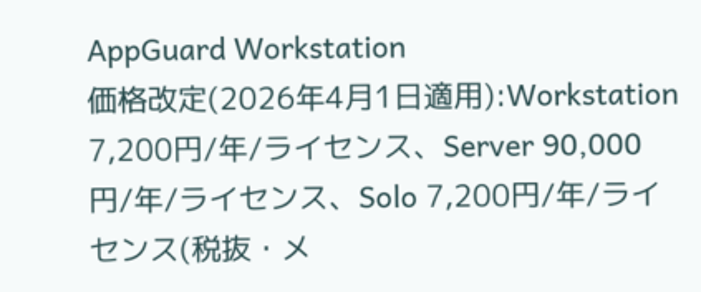AppGuard Workstation
価格改定(2026年4月1日適用):Workstation 7,200円/年/ライセンス、Server 90,000円/年/ライセンス、Solo 7,200円/年/ライセンス(税抜・メ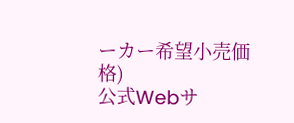ーカー希望小売価格)
公式Webサ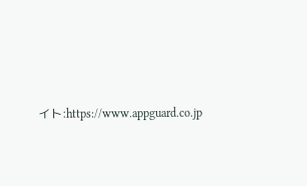イト:https://www.appguard.co.jp